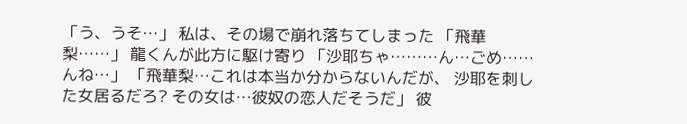「う、うそ…」 私は、その場で崩れ落ちてしまった 「飛華梨……」 龍くんが此方に駆け寄り 「沙耶ちゃ………ん…ごめ……んね…」 「飛華梨…これは本当か分からないんだが、 沙耶を刺した女居るだろ? その女は…彼奴の恋人だそうだ」 彼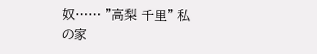奴…… "高梨 千里" 私の家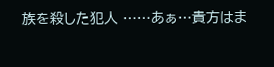族を殺した犯人 ……あぁ…貴方はま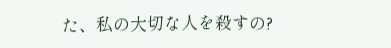た、私の大切な人を殺すの?